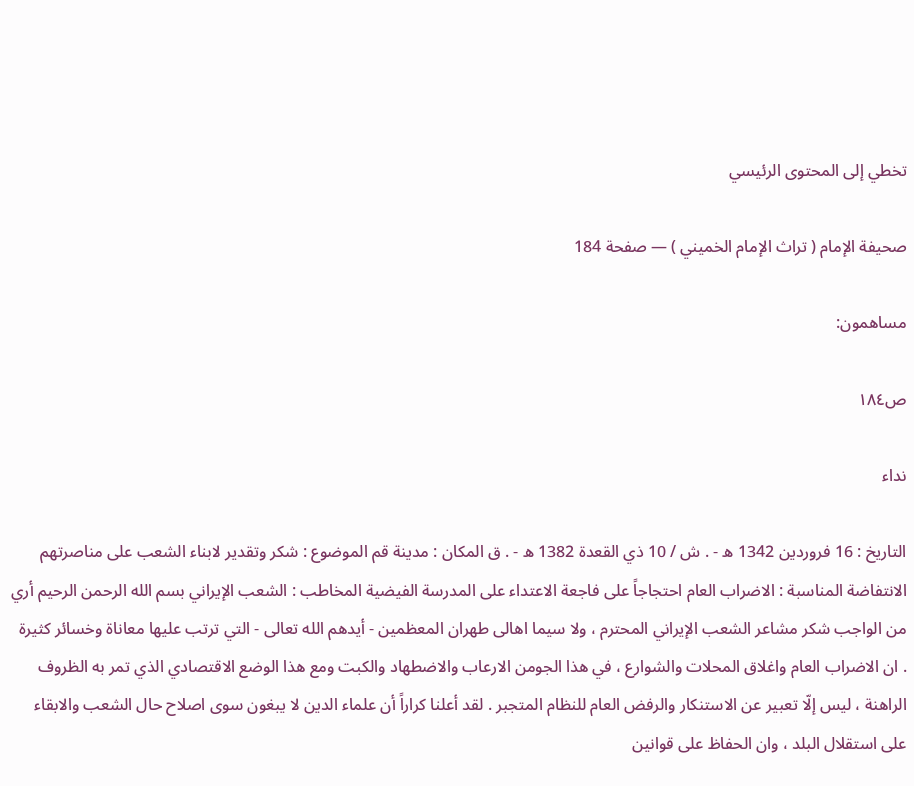تخطي إلى المحتوى الرئيسي

صحيفة الإمام ( تراث الإمام الخميني ) — صفحة 184

مساهمون:

ص١٨٤

نداء

التاريخ : 16 فروردين 1342 ه - . ش / 10 ذي القعدة 1382 ه - . ق المكان : مدينة قم الموضوع : شكر وتقدير لابناء الشعب على مناصرتهم الانتفاضة المناسبة : الاضراب العام احتجاجاً على فاجعة الاعتداء على المدرسة الفيضية المخاطب : الشعب الإيراني بسم الله الرحمن الرحيم أري من الواجب شكر مشاعر الشعب الإيراني المحترم ، ولا سيما اهالى طهران المعظمين - أيدهم الله تعالى - التي ترتب عليها معاناة وخسائر كثيرة . ان الاضراب العام واغلاق المحلات والشوارع ، في هذا الجومن الارعاب والاضطهاد والكبت ومع هذا الوضع الاقتصادي الذي تمر به الظروف الراهنة ، ليس إلّا تعبير عن الاستنكار والرفض العام للنظام المتجبر . لقد أعلنا كراراً أن علماء الدين لا يبغون سوى اصلاح حال الشعب والابقاء على استقلال البلد ، وان الحفاظ على قوانين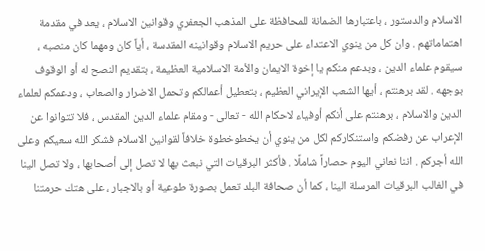الاسلام والدستور ، باعتبارها الضمانة للمحافظة على المذهب الجعفري وقوانين الاسلام ، يعد في مقدمة اهتماماتهم . وان كل من ينوي الاعتداء على حريم الاسلام وقوانينه المقدسة ، أياً كان ومهما كان منصبه ، سيقوم علماء الدين ، وبدعم منكم يا إخوة الايمان والأمة الاسلامية العظيمة ، بتقديم النصح له أو الوقوف بوجهه . لقد برهنتم ، أيها الشعب الإيراني العظيم ، بتعطيل أعمالكم وتحمل الاضرار والصعاب ، ودعمكم لعلماء الدين والاسلام ، برهنتم على أنكم أوفياء لاحكام الله - تعالى - ومقام علماء الدين المقدس ، فلا تتوانوا عن الإعراب عن رفضكم واستنكاركم لكل من ينوي أن يخطوخطوة خلافاً لقوانين الاسلام فشكر الله سعيكم وعلى الله أجركم . اننا نعاني اليوم حصاراً شاملًا . فأكثر البرقيات التي نبعث بها لا تصل إلى أصحابها ، ولا تصل الينا في الغالب البرقيات المرسلة الينا ، كما أن صحافة البلد تعمل بصورة طوعية أو بالاجبار ، على هتك حرمتنا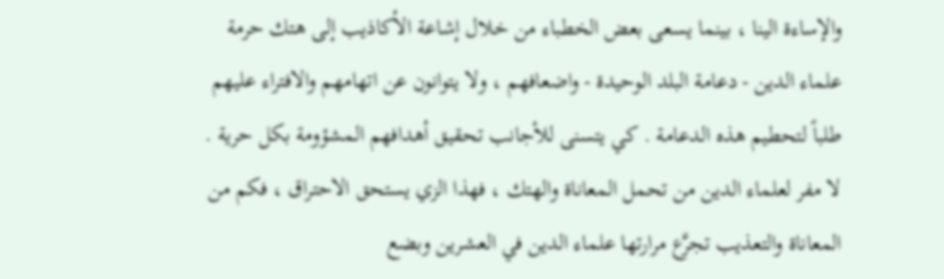والإساءة الينا ، بينما يسعى بعض الخطباء من خلال إشاعة الأكاذيب إلى هتك حرمة علماء الدين - دعامة البلد الوحيدة - واضعافهم ، ولا يتوانون عن اتهامهم والافتراء عليهم طلباً لتحطيم هذه الدعامة . كي يتسنى للأجانب تحقيق أهدافهم المشؤومة بكل حرية . لا مفر لعلماء الدين من تحمل المعاناة والهتك ، فهذا الزي يستحق الاحتراق ، فكم من المعاناة والتعذيب تجرَّع مرارتها علماء الدين في العشرين وبضع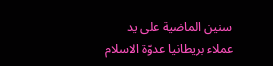سنين الماضية على يد عملاء بريطانيا عدوّة الاسلام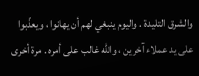والشرق التليدة . واليوم ينبغي لهم أن يهانوا ، ويعذّبوا على يد عملاء آخرين ، والله غالب على أمره . مرة أخرى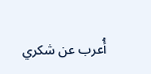أُعرب عن شكري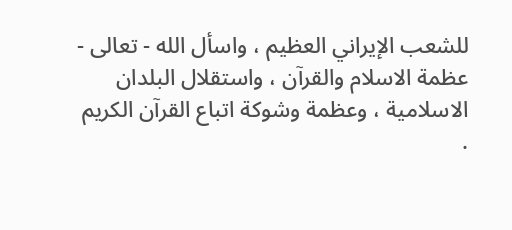للشعب الإيراني العظيم ، واسأل الله - تعالى - عظمة الاسلام والقرآن ، واستقلال البلدان الاسلامية ، وعظمة وشوكة اتباع القرآن الكريم .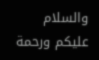والسلام عليكم ورحمة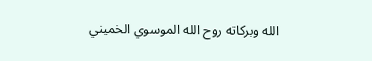الله وبركاته روح الله الموسوي الخميني